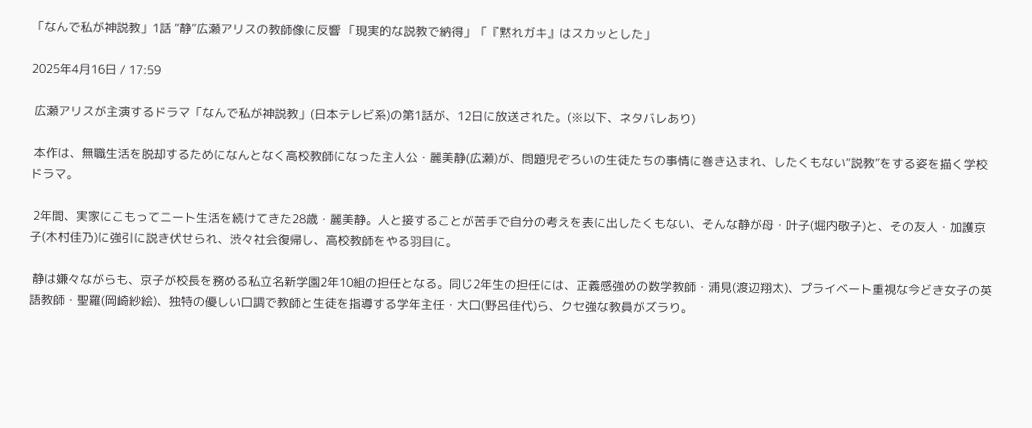「なんで私が神説教」1話 “静”広瀬アリスの教師像に反響 「現実的な説教で納得」「『黙れガキ』はスカッとした」

2025年4月16日 / 17:59

 広瀬アリスが主演するドラマ「なんで私が神説教」(日本テレビ系)の第1話が、12日に放送された。(※以下、ネタバレあり)

 本作は、無職生活を脱却するためになんとなく高校教師になった主人公・麗美静(広瀬)が、問題児ぞろいの生徒たちの事情に巻き込まれ、したくもない“説教”をする姿を描く学校ドラマ。

 2年間、実家にこもってニート生活を続けてきた28歳・麗美静。人と接することが苦手で自分の考えを表に出したくもない、そんな静が母・叶子(堀内敬子)と、その友人・加護京子(木村佳乃)に強引に説き伏せられ、渋々社会復帰し、高校教師をやる羽目に。

 静は嫌々ながらも、京子が校長を務める私立名新学園2年10組の担任となる。同じ2年生の担任には、正義感強めの数学教師・浦見(渡辺翔太)、プライベート重視な今どき女子の英語教師・聖羅(岡崎紗絵)、独特の優しい口調で教師と生徒を指導する学年主任・大口(野呂佳代)ら、クセ強な教員がズラり。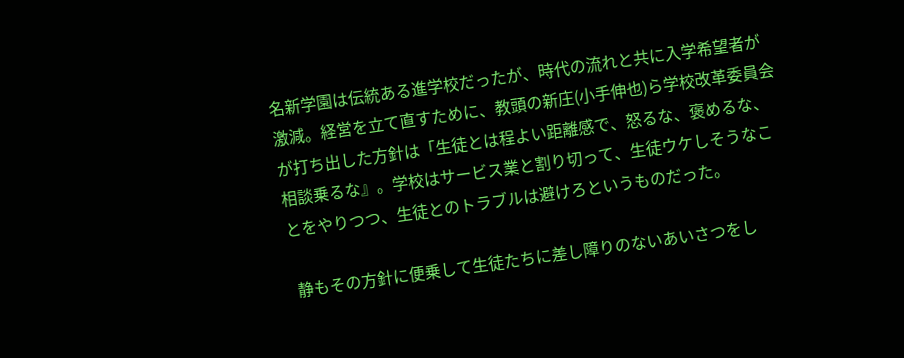名新学園は伝統ある進学校だったが、時代の流れと共に入学希望者が激減。経営を立て直すために、教頭の新庄(小手伸也)ら学校改革委員会が打ち出した方針は「生徒とは程よい距離感で、怒るな、褒めるな、相談乗るな』。学校はサービス業と割り切って、生徒ウケしそうなことをやりつつ、生徒とのトラブルは避けろというものだった。

 静もその方針に便乗して生徒たちに差し障りのないあいさつをし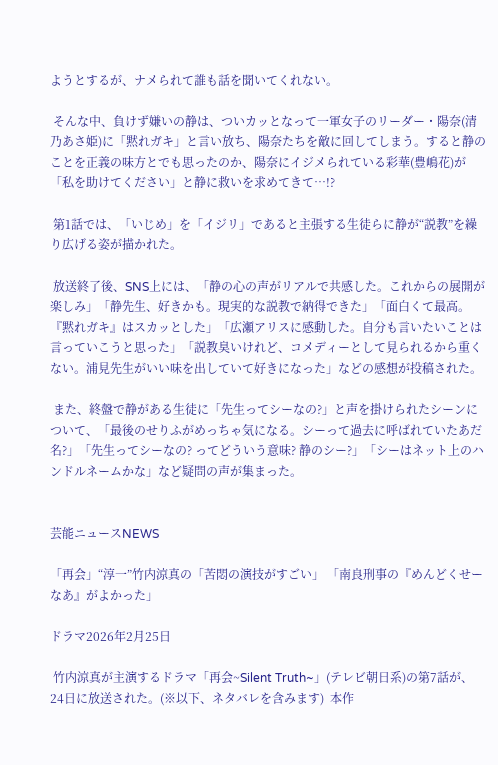ようとするが、ナメられて誰も話を聞いてくれない。

 そんな中、負けず嫌いの静は、ついカッとなって一軍女子のリーダー・陽奈(清乃あさ姫)に「黙れガキ」と言い放ち、陽奈たちを敵に回してしまう。すると静のことを正義の味方とでも思ったのか、陽奈にイジメられている彩華(豊嶋花)が「私を助けてください」と静に救いを求めてきて…!?

 第1話では、「いじめ」を「イジリ」であると主張する生徒らに静が“説教”を繰り広げる姿が描かれた。

 放送終了後、SNS上には、「静の心の声がリアルで共感した。これからの展開が楽しみ」「静先生、好きかも。現実的な説教で納得できた」「面白くて最高。『黙れガキ』はスカッとした」「広瀬アリスに感動した。自分も言いたいことは言っていこうと思った」「説教臭いけれど、コメディーとして見られるから重くない。浦見先生がいい味を出していて好きになった」などの感想が投稿された。

 また、終盤で静がある生徒に「先生ってシーなの?」と声を掛けられたシーンについて、「最後のせりふがめっちゃ気になる。シーって過去に呼ばれていたあだ名?」「先生ってシーなの? ってどういう意味? 静のシー?」「シーはネット上のハンドルネームかな」など疑問の声が集まった。


芸能ニュースNEWS

「再会」“淳一”竹内涼真の「苦悶の演技がすごい」 「南良刑事の『めんどくせーなあ』がよかった」

ドラマ2026年2月25日

 竹内涼真が主演するドラマ「再会~Silent Truth~」(テレビ朝日系)の第7話が、24日に放送された。(※以下、ネタバレを含みます)  本作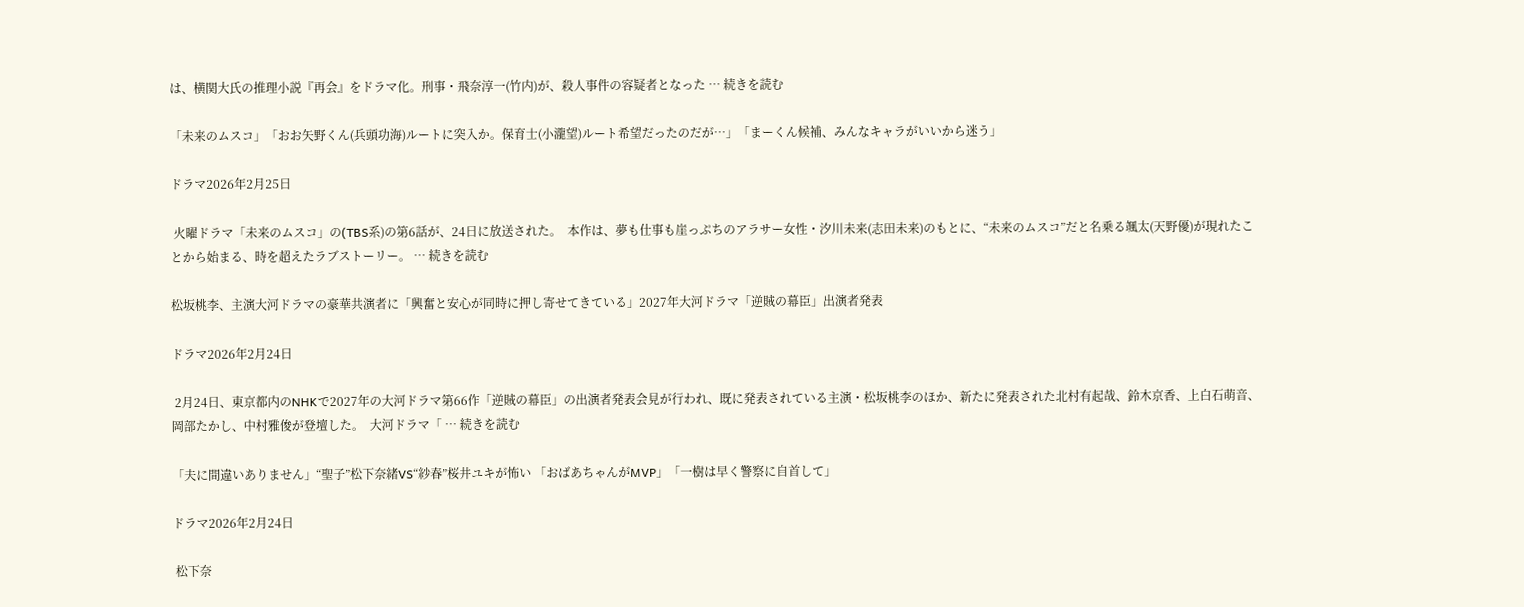は、横関大氏の推理小説『再会』をドラマ化。刑事・飛奈淳一(竹内)が、殺人事件の容疑者となった … 続きを読む

「未来のムスコ」「おお矢野くん(兵頭功海)ルートに突入か。保育士(小瀧望)ルート希望だったのだが…」「まーくん候補、みんなキャラがいいから迷う」

ドラマ2026年2月25日

 火曜ドラマ「未来のムスコ」の(TBS系)の第6話が、24日に放送された。  本作は、夢も仕事も崖っぷちのアラサー女性・汐川未来(志田未来)のもとに、“未来のムスコ”だと名乗る颯太(天野優)が現れたことから始まる、時を超えたラブストーリー。 … 続きを読む

松坂桃李、主演大河ドラマの豪華共演者に「興奮と安心が同時に押し寄せてきている」2027年大河ドラマ「逆賊の幕臣」出演者発表

ドラマ2026年2月24日

 2月24日、東京都内のNHKで2027年の大河ドラマ第66作「逆賊の幕臣」の出演者発表会見が行われ、既に発表されている主演・松坂桃李のほか、新たに発表された北村有起哉、鈴木京香、上白石萌音、岡部たかし、中村雅俊が登壇した。  大河ドラマ「 … 続きを読む

「夫に間違いありません」“聖子”松下奈緒VS“紗春”桜井ユキが怖い 「おばあちゃんがMVP」「一樹は早く警察に自首して」

ドラマ2026年2月24日

 松下奈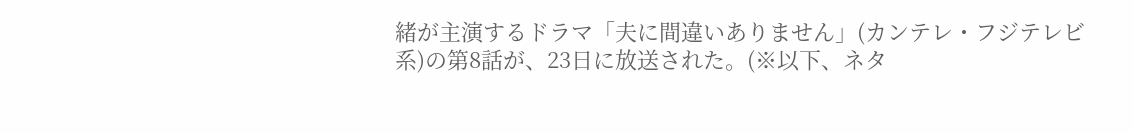緒が主演するドラマ「夫に間違いありません」(カンテレ・フジテレビ系)の第8話が、23日に放送された。(※以下、ネタ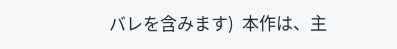バレを含みます)  本作は、主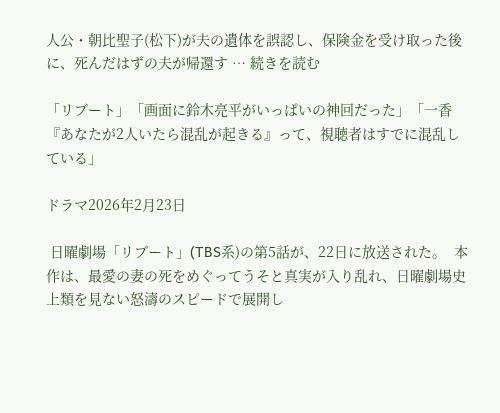人公・朝比聖子(松下)が夫の遺体を誤認し、保険金を受け取った後に、死んだはずの夫が帰還す … 続きを読む

「リブート」「画面に鈴木亮平がいっぱいの神回だった」「一香『あなたが2人いたら混乱が起きる』って、視聴者はすでに混乱している」

ドラマ2026年2月23日

 日曜劇場「リブート」(TBS系)の第5話が、22日に放送された。  本作は、最愛の妻の死をめぐってうそと真実が入り乱れ、日曜劇場史上類を見ない怒濤のスピードで展開し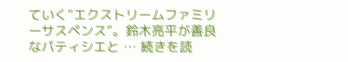ていく“エクストリームファミリーサスペンス”。鈴木亮平が善良なパティシエと … 続きを読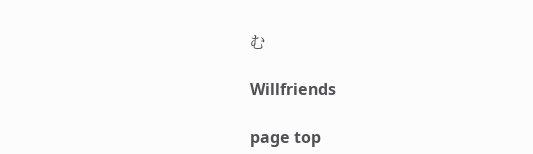む

Willfriends

page top